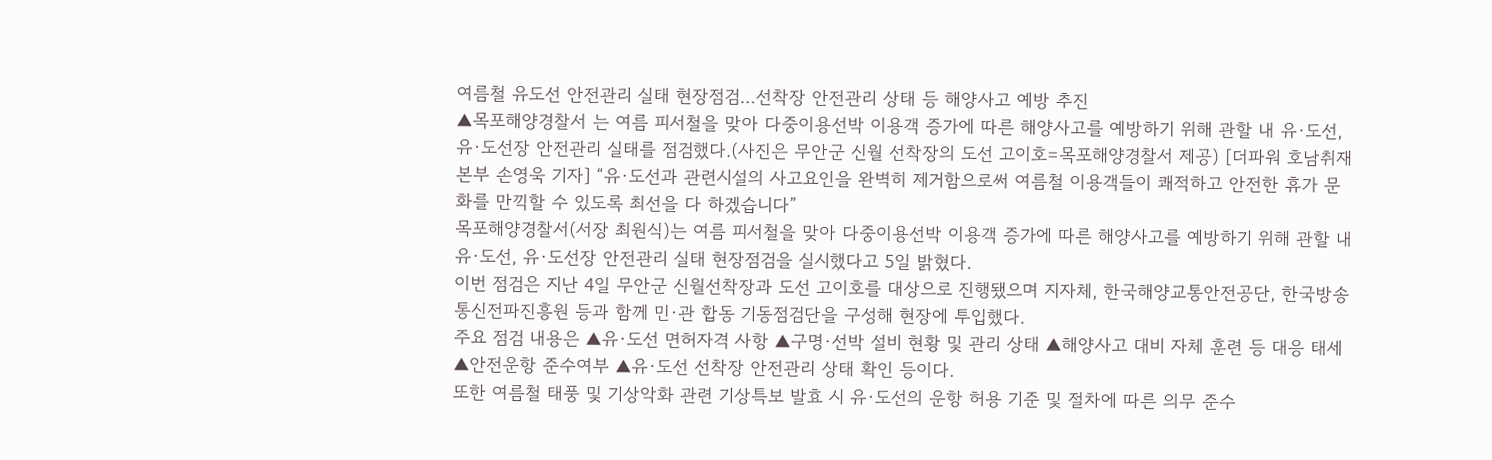여름철 유도선 안전관리 실태 현장점검…선착장 안전관리 상태 등 해양사고 예방 추진
▲목포해양경찰서 는 여름 피서철을 맞아 다중이용선박 이용객 증가에 따른 해양사고를 예방하기 위해 관할 내 유·도선, 유·도선장 안전관리 실태를 점검했다.(사진은 무안군 신월 선착장의 도선 고이호=목포해양경찰서 제공) [더파워 호남취재본부 손영욱 기자] “유·도선과 관련시설의 사고요인을 완벽히 제거함으로써 여름철 이용객들이 쾌적하고 안전한 휴가 문화를 만끽할 수 있도록 최선을 다 하겠습니다”
목포해양경찰서(서장 최원식)는 여름 피서철을 맞아 다중이용선박 이용객 증가에 따른 해양사고를 예방하기 위해 관할 내 유·도선, 유·도선장 안전관리 실태 현장점검을 실시했다고 5일 밝혔다.
이번 점검은 지난 4일 무안군 신월선착장과 도선 고이호를 대상으로 진행됐으며 지자체, 한국해양교통안전공단, 한국방송통신전파진흥원 등과 함께 민·관 합동 기동점검단을 구성해 현장에 투입했다.
주요 점검 내용은 ▲유·도선 면허자격 사항 ▲구명·선박 설비 현황 및 관리 상태 ▲해양사고 대비 자체 훈련 등 대응 태세 ▲안전운항 준수여부 ▲유·도선 선착장 안전관리 상태 확인 등이다.
또한 여름철 태풍 및 기상악화 관련 기상특보 발효 시 유·도선의 운항 허용 기준 및 절차에 따른 의무 준수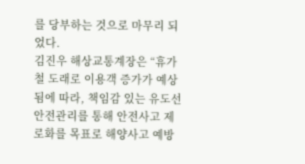를 당부하는 것으로 마무리 되었다.
김진우 해상교통계장은 “휴가철 도래로 이용객 증가가 예상됨에 따라, 책임감 있는 유도선 안전관리를 통해 안전사고 제로화를 목표로 해양사고 예방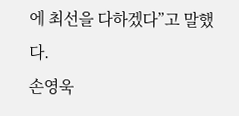에 최선을 다하겠다”고 말했다.
손영욱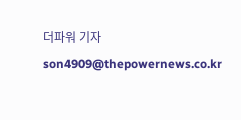더파워 기자 son4909@thepowernews.co.kr